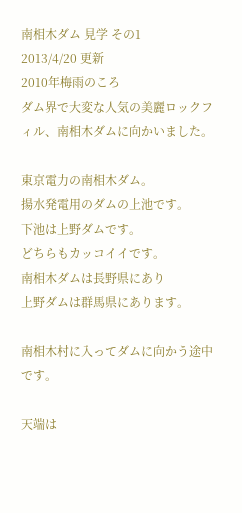南相木ダム 見学 その1
2013/4/20 更新
2010年梅雨のころ
ダム界で大変な人気の美麗ロックフィル、南相木ダムに向かいました。

東京電力の南相木ダム。
揚水発電用のダムの上池です。
下池は上野ダムです。
どちらもカッコイイです。
南相木ダムは長野県にあり
上野ダムは群馬県にあります。

南相木村に入ってダムに向かう途中です。

天端は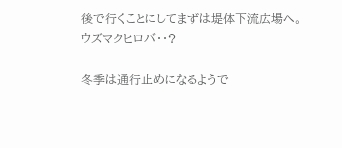後で行くことにしてまずは堤体下流広場へ。
ウズマクヒロバ・・?

冬季は通行止めになるようで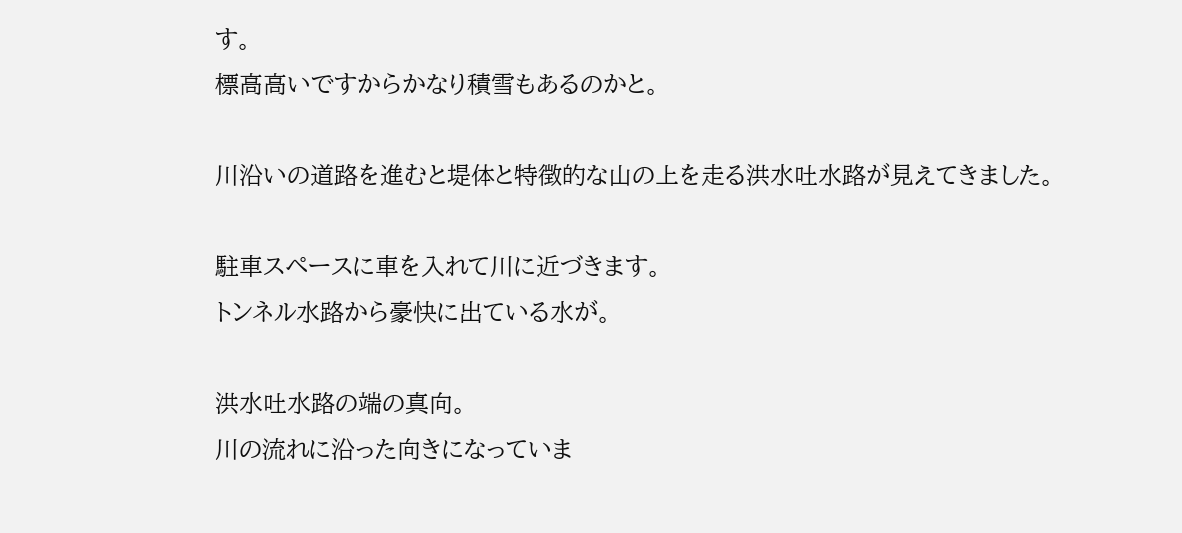す。
標高高いですからかなり積雪もあるのかと。

川沿いの道路を進むと堤体と特徴的な山の上を走る洪水吐水路が見えてきました。

駐車スペースに車を入れて川に近づきます。
トンネル水路から豪快に出ている水が。

洪水吐水路の端の真向。
川の流れに沿った向きになっていま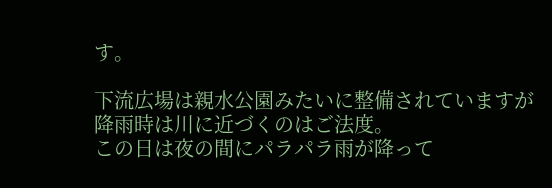す。

下流広場は親水公園みたいに整備されていますが
降雨時は川に近づくのはご法度。
この日は夜の間にパラパラ雨が降って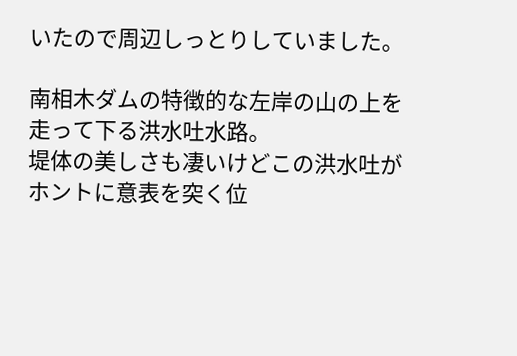いたので周辺しっとりしていました。

南相木ダムの特徴的な左岸の山の上を走って下る洪水吐水路。
堤体の美しさも凄いけどこの洪水吐がホントに意表を突く位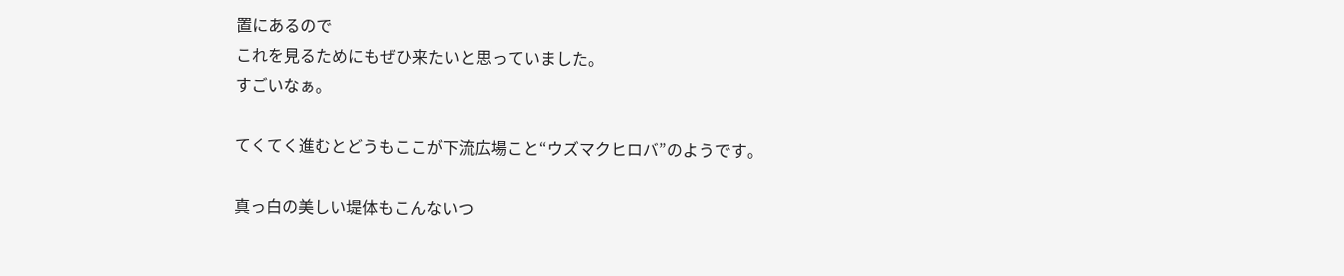置にあるので
これを見るためにもぜひ来たいと思っていました。
すごいなぁ。

てくてく進むとどうもここが下流広場こと“ウズマクヒロバ”のようです。

真っ白の美しい堤体もこんないつ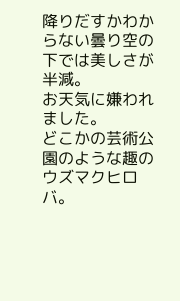降りだすかわからない曇り空の下では美しさが半減。
お天気に嫌われました。
どこかの芸術公園のような趣のウズマクヒロバ。